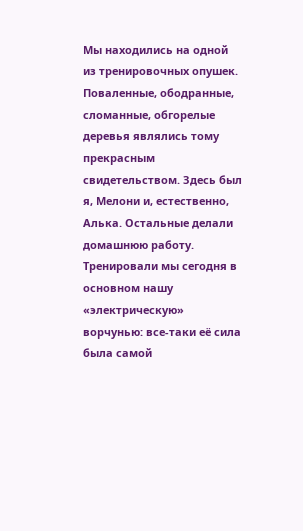Мы находились на одной из тренировочных опушек. Поваленные, ободранные, сломанные, обгорелые деревья являлись тому прекрасным свидетельством. Здесь был я, Мелони и, естественно, Алька. Остальные делали домашнюю работу. Тренировали мы сегодня в основном нашу «электрическую» ворчунью: все-таки её сила была самой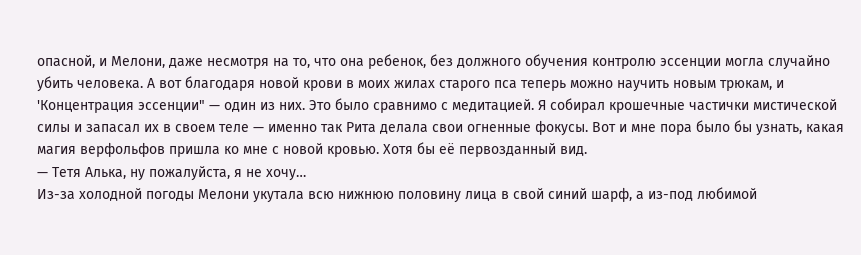опасной, и Мелони, даже несмотря на то, что она ребенок, без должного обучения контролю эссенции могла случайно убить человека. А вот благодаря новой крови в моих жилах старого пса теперь можно научить новым трюкам, и 'Концентрация эссенции" — один из них. Это было сравнимо с медитацией. Я собирал крошечные частички мистической силы и запасал их в своем теле — именно так Рита делала свои огненные фокусы. Вот и мне пора было бы узнать, какая магия верфольфов пришла ко мне с новой кровью. Хотя бы её первозданный вид.
— Тетя Алька, ну пожалуйста, я не хочу…
Из-за холодной погоды Мелони укутала всю нижнюю половину лица в свой синий шарф, а из-под любимой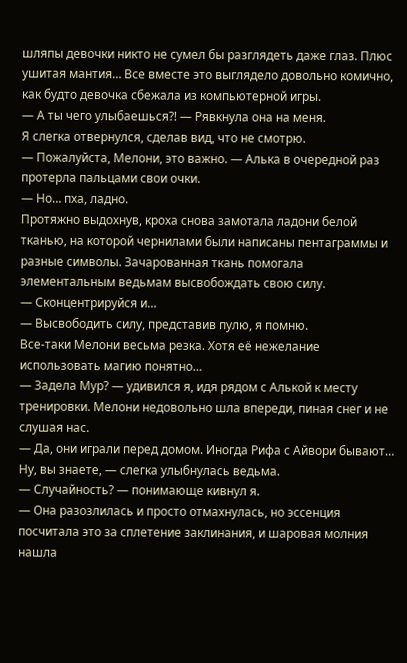шляпы девочки никто не сумел бы разглядеть даже глаз. Плюс ушитая мантия… Все вместе это выглядело довольно комично, как будто девочка сбежала из компьютерной игры.
— А ты чего улыбаешься?! — Рявкнула она на меня.
Я слегка отвернулся, сделав вид, что не смотрю.
— Пожалуйста, Мелони, это важно. — Алька в очередной раз протерла пальцами свои очки.
— Но… пха, ладно.
Протяжно выдохнув, кроха снова замотала ладони белой тканью, на которой чернилами были написаны пентаграммы и разные символы. Зачарованная ткань помогала элементальным ведьмам высвобождать свою силу.
— Сконцентрируйся и…
— Высвободить силу, представив пулю, я помню.
Все-таки Мелони весьма резка. Хотя её нежелание использовать магию понятно…
— Задела Мур? — удивился я, идя рядом с Алькой к месту тренировки. Мелони недовольно шла впереди, пиная снег и не слушая нас.
— Да, они играли перед домом. Иногда Рифа с Айвори бывают… Ну, вы знаете, — слегка улыбнулась ведьма.
— Случайность? — понимающе кивнул я.
— Она разозлилась и просто отмахнулась, но эссенция посчитала это за сплетение заклинания, и шаровая молния нашла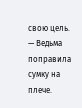свою цель. — Ведьма поправила сумку на плече.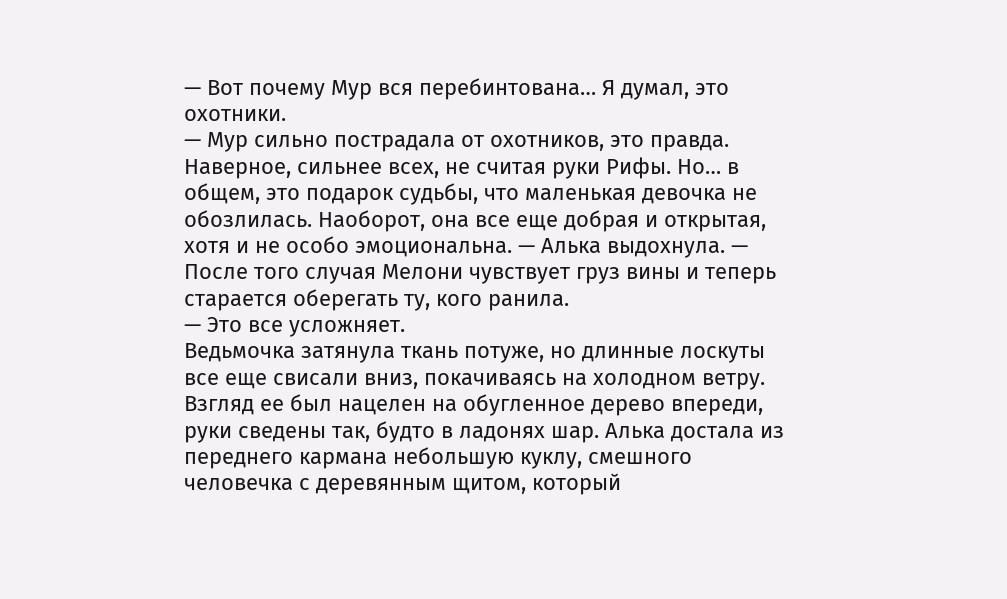— Вот почему Мур вся перебинтована… Я думал, это охотники.
— Мур сильно пострадала от охотников, это правда. Наверное, сильнее всех, не считая руки Рифы. Но… в общем, это подарок судьбы, что маленькая девочка не обозлилась. Наоборот, она все еще добрая и открытая, хотя и не особо эмоциональна. — Алька выдохнула. — После того случая Мелони чувствует груз вины и теперь старается оберегать ту, кого ранила.
— Это все усложняет.
Ведьмочка затянула ткань потуже, но длинные лоскуты все еще свисали вниз, покачиваясь на холодном ветру. Взгляд ее был нацелен на обугленное дерево впереди, руки сведены так, будто в ладонях шар. Алька достала из переднего кармана небольшую куклу, смешного человечка с деревянным щитом, который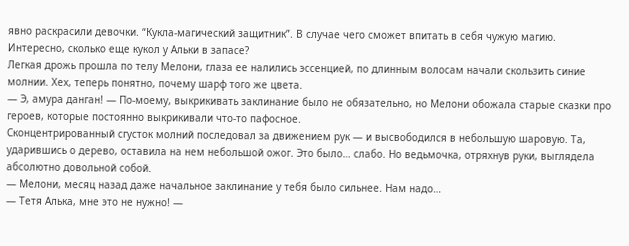явно раскрасили девочки. “Кукла-магический защитник”. В случае чего сможет впитать в себя чужую магию.
Интересно, сколько еще кукол у Альки в запасе?
Легкая дрожь прошла по телу Мелони, глаза ее налились эссенцией, по длинным волосам начали скользить синие молнии. Хех, теперь понятно, почему шарф того же цвета.
— Э, амура данган! — По-моему, выкрикивать заклинание было не обязательно, но Мелони обожала старые сказки про героев, которые постоянно выкрикивали что-то пафосное.
Сконцентрированный сгусток молний последовал за движением рук — и высвободился в небольшую шаровую. Та, ударившись о дерево, оставила на нем небольшой ожог. Это было… слабо. Но ведьмочка, отряхнув руки, выглядела абсолютно довольной собой.
— Мелони, месяц назад даже начальное заклинание у тебя было сильнее. Нам надо…
— Тетя Алька, мне это не нужно! —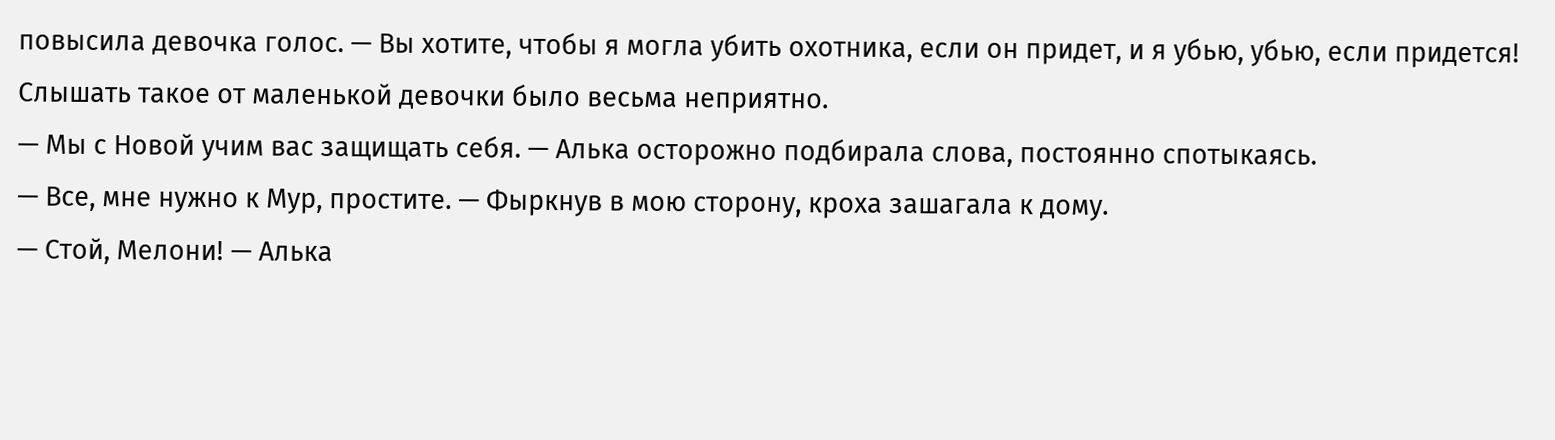повысила девочка голос. — Вы хотите, чтобы я могла убить охотника, если он придет, и я убью, убью, если придется!
Слышать такое от маленькой девочки было весьма неприятно.
— Мы с Новой учим вас защищать себя. — Алька осторожно подбирала слова, постоянно спотыкаясь.
— Все, мне нужно к Мур, простите. — Фыркнув в мою сторону, кроха зашагала к дому.
— Стой, Мелони! — Алька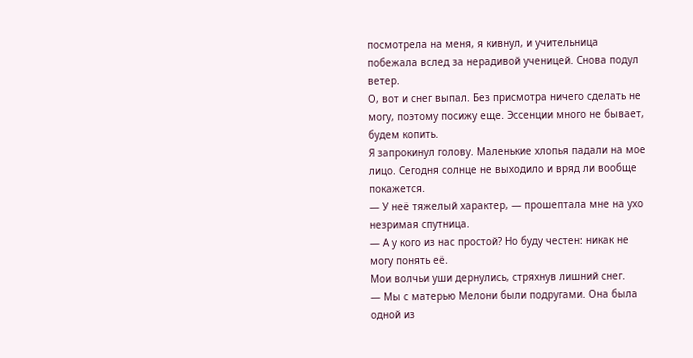посмотрела на меня, я кивнул, и учительница побежала вслед за нерадивой ученицей. Снова подул ветер.
О, вот и снег выпал. Без присмотра ничего сделать не могу, поэтому посижу еще. Эссенции много не бывает, будем копить.
Я запрокинул голову. Маленькие хлопья падали на мое лицо. Сегодня солнце не выходило и вряд ли вообще покажется.
— У неё тяжелый характер, — прошептала мне на ухо незримая спутница.
— А у кого из нас простой? Но буду честен: никак не могу понять её.
Мои волчьи уши дернулись, стряхнув лишний снег.
— Мы с матерью Мелони были подругами. Она была одной из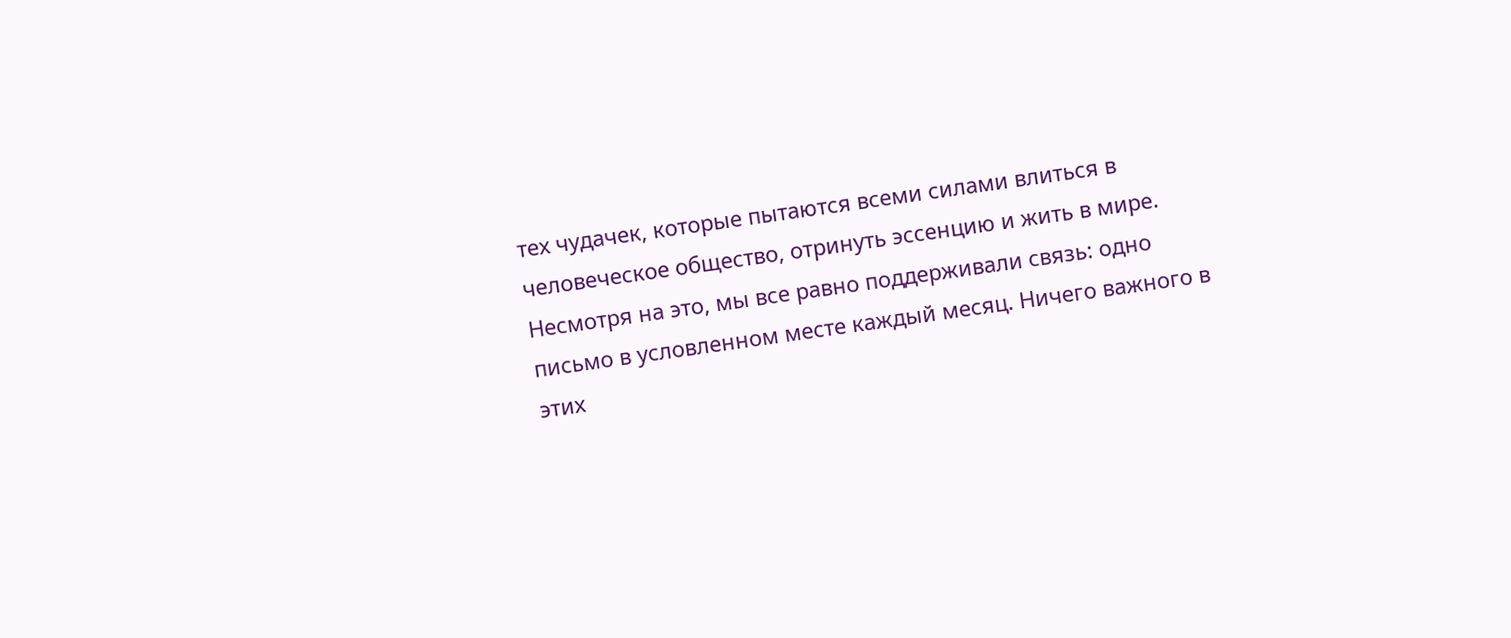тех чудачек, которые пытаются всеми силами влиться в человеческое общество, отринуть эссенцию и жить в мире. Несмотря на это, мы все равно поддерживали связь: одно письмо в условленном месте каждый месяц. Ничего важного в этих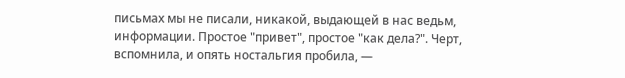письмах мы не писали, никакой, выдающей в нас ведьм, информации. Простое "привет", простое "как дела?". Черт, вспомнила, и опять ностальгия пробила, —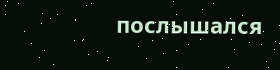послышался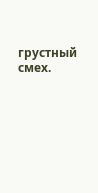грустный смех.